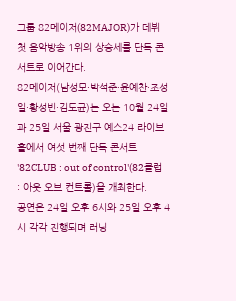그룹 82메이저(82MAJOR)가 데뷔 첫 음악방송 1위의 상승세를 단독 콘서트로 이어간다.
82메이저(남성모·박석준·윤예찬·조성일·황성빈·김도균)는 오는 10월 24일과 25일 서울 광진구 예스24 라이브홀에서 여섯 번째 단독 콘서트 '82CLUB : out of control'(82클럽 : 아웃 오브 컨트롤)을 개최한다.
공연은 24일 오후 6시와 25일 오후 4시 각각 진행되며 러닝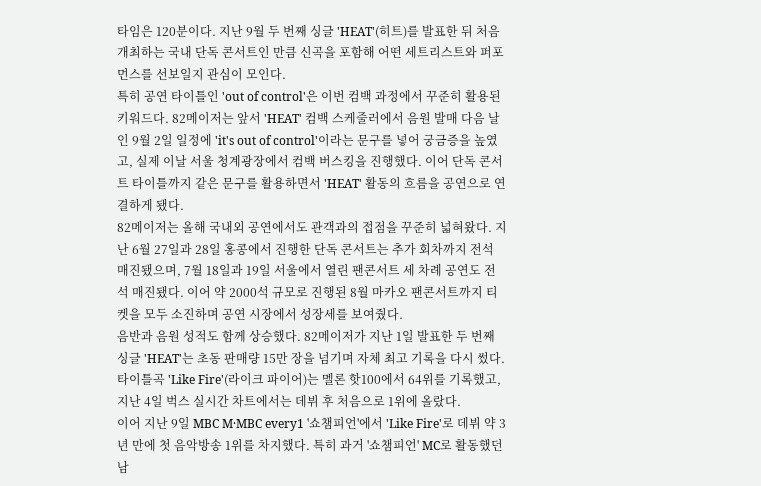타임은 120분이다. 지난 9월 두 번째 싱글 'HEAT'(히트)를 발표한 뒤 처음 개최하는 국내 단독 콘서트인 만큼 신곡을 포함해 어떤 세트리스트와 퍼포먼스를 선보일지 관심이 모인다.
특히 공연 타이틀인 'out of control'은 이번 컴백 과정에서 꾸준히 활용된 키워드다. 82메이저는 앞서 'HEAT' 컴백 스케줄러에서 음원 발매 다음 날인 9월 2일 일정에 'it's out of control'이라는 문구를 넣어 궁금증을 높였고, 실제 이날 서울 청계광장에서 컴백 버스킹을 진행했다. 이어 단독 콘서트 타이틀까지 같은 문구를 활용하면서 'HEAT' 활동의 흐름을 공연으로 연결하게 됐다.
82메이저는 올해 국내외 공연에서도 관객과의 접점을 꾸준히 넓혀왔다. 지난 6월 27일과 28일 홍콩에서 진행한 단독 콘서트는 추가 회차까지 전석 매진됐으며, 7월 18일과 19일 서울에서 열린 팬콘서트 세 차례 공연도 전석 매진됐다. 이어 약 2000석 규모로 진행된 8월 마카오 팬콘서트까지 티켓을 모두 소진하며 공연 시장에서 성장세를 보여줬다.
음반과 음원 성적도 함께 상승했다. 82메이저가 지난 1일 발표한 두 번째 싱글 'HEAT'는 초동 판매량 15만 장을 넘기며 자체 최고 기록을 다시 썼다. 타이틀곡 'Like Fire'(라이크 파이어)는 멜론 핫100에서 64위를 기록했고, 지난 4일 벅스 실시간 차트에서는 데뷔 후 처음으로 1위에 올랐다.
이어 지난 9일 MBC M·MBC every1 '쇼챔피언'에서 'Like Fire'로 데뷔 약 3년 만에 첫 음악방송 1위를 차지했다. 특히 과거 '쇼챔피언' MC로 활동했던 남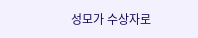성모가 수상자로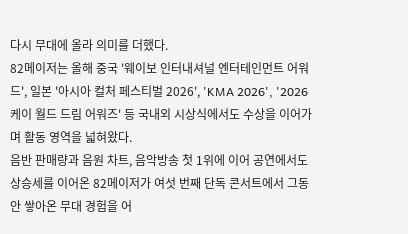다시 무대에 올라 의미를 더했다.
82메이저는 올해 중국 '웨이보 인터내셔널 엔터테인먼트 어워드', 일본 '아시아 컬처 페스티벌 2026', 'KMA 2026', '2026 케이 월드 드림 어워즈' 등 국내외 시상식에서도 수상을 이어가며 활동 영역을 넓혀왔다.
음반 판매량과 음원 차트, 음악방송 첫 1위에 이어 공연에서도 상승세를 이어온 82메이저가 여섯 번째 단독 콘서트에서 그동안 쌓아온 무대 경험을 어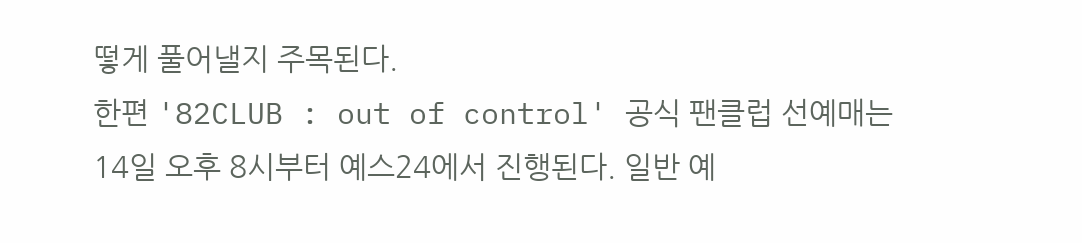떻게 풀어낼지 주목된다.
한편 '82CLUB : out of control' 공식 팬클럽 선예매는 14일 오후 8시부터 예스24에서 진행된다. 일반 예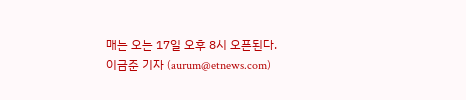매는 오는 17일 오후 8시 오픈된다.
이금준 기자 (aurum@etnews.com)